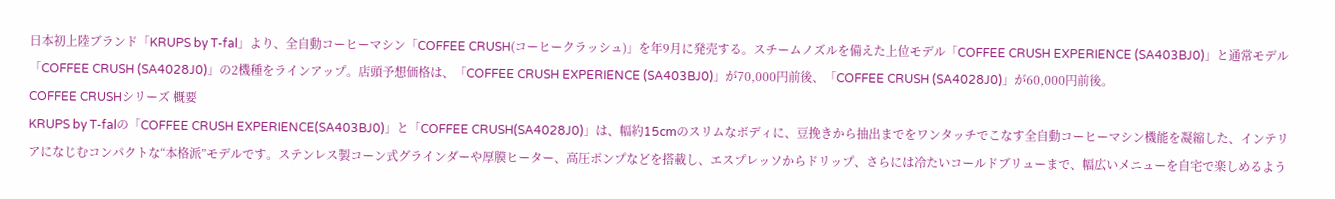日本初上陸ブランド「KRUPS by T-fal」より、全自動コーヒーマシン「COFFEE CRUSH(コーヒークラッシュ)」を年9月に発売する。スチームノズルを備えた上位モデル「COFFEE CRUSH EXPERIENCE (SA403BJ0)」と通常モデル「COFFEE CRUSH (SA4028J0)」の2機種をラインアップ。店頭予想価格は、「COFFEE CRUSH EXPERIENCE (SA403BJ0)」が70,000円前後、「COFFEE CRUSH (SA4028J0)」が60,000円前後。
COFFEE CRUSHシリーズ 概要
KRUPS by T-falの「COFFEE CRUSH EXPERIENCE(SA403BJ0)」と「COFFEE CRUSH(SA4028J0)」は、幅約15cmのスリムなボディに、豆挽きから抽出までをワンタッチでこなす全自動コーヒーマシン機能を凝縮した、インテリアになじむコンパクトな“本格派”モデルです。ステンレス製コーン式グラインダーや厚膜ヒーター、高圧ポンプなどを搭載し、エスプレッソからドリップ、さらには冷たいコールドブリューまで、幅広いメニューを自宅で楽しめるよう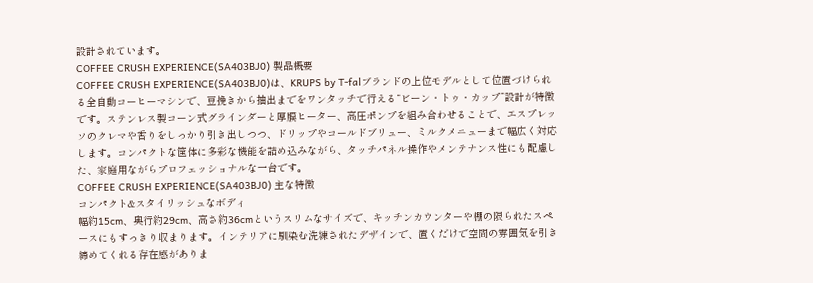設計されています。
COFFEE CRUSH EXPERIENCE(SA403BJ0) 製品概要
COFFEE CRUSH EXPERIENCE(SA403BJ0)は、KRUPS by T-falブランドの上位モデルとして位置づけられる全自動コーヒーマシンで、豆挽きから抽出までをワンタッチで行える“ビーン・トゥ・カップ”設計が特徴です。ステンレス製コーン式グラインダーと厚膜ヒーター、高圧ポンプを組み合わせることで、エスプレッソのクレマや香りをしっかり引き出しつつ、ドリップやコールドブリュー、ミルクメニューまで幅広く対応します。コンパクトな筐体に多彩な機能を詰め込みながら、タッチパネル操作やメンテナンス性にも配慮した、家庭用ながらプロフェッショナルな一台です。
COFFEE CRUSH EXPERIENCE(SA403BJ0) 主な特徴
コンパクト&スタイリッシュなボディ
幅約15cm、奥行約29cm、高さ約36cmというスリムなサイズで、キッチンカウンターや棚の限られたスペースにもすっきり収まります。インテリアに馴染む洗練されたデザインで、置くだけで空間の雰囲気を引き締めてくれる存在感がありま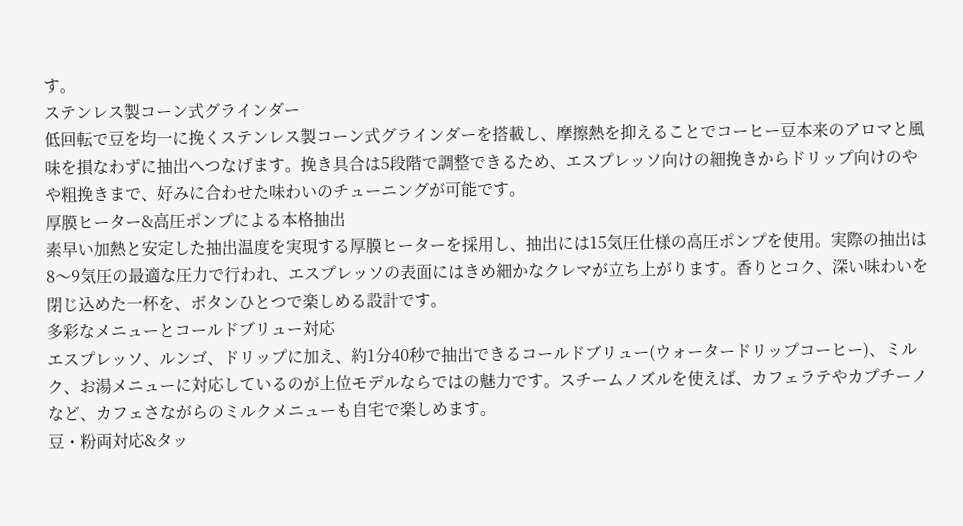す。
ステンレス製コーン式グラインダー
低回転で豆を均一に挽くステンレス製コーン式グラインダーを搭載し、摩擦熱を抑えることでコーヒー豆本来のアロマと風味を損なわずに抽出へつなげます。挽き具合は5段階で調整できるため、エスプレッソ向けの細挽きからドリップ向けのやや粗挽きまで、好みに合わせた味わいのチューニングが可能です。
厚膜ヒーター&高圧ポンプによる本格抽出
素早い加熱と安定した抽出温度を実現する厚膜ヒーターを採用し、抽出には15気圧仕様の高圧ポンプを使用。実際の抽出は8〜9気圧の最適な圧力で行われ、エスプレッソの表面にはきめ細かなクレマが立ち上がります。香りとコク、深い味わいを閉じ込めた一杯を、ボタンひとつで楽しめる設計です。
多彩なメニューとコールドブリュー対応
エスプレッソ、ルンゴ、ドリップに加え、約1分40秒で抽出できるコールドブリュー(ウォータードリップコーヒー)、ミルク、お湯メニューに対応しているのが上位モデルならではの魅力です。スチームノズルを使えば、カフェラテやカプチーノなど、カフェさながらのミルクメニューも自宅で楽しめます。
豆・粉両対応&タッ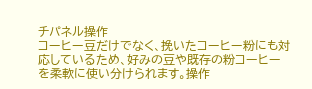チパネル操作
コーヒー豆だけでなく、挽いたコーヒー粉にも対応しているため、好みの豆や既存の粉コーヒーを柔軟に使い分けられます。操作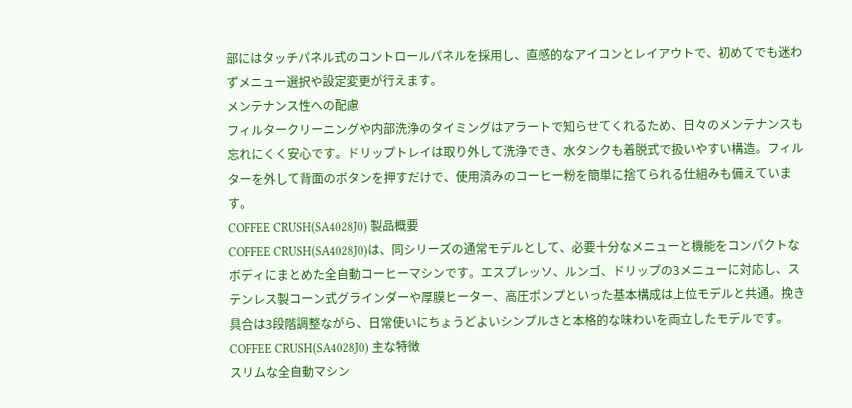部にはタッチパネル式のコントロールパネルを採用し、直感的なアイコンとレイアウトで、初めてでも迷わずメニュー選択や設定変更が行えます。
メンテナンス性への配慮
フィルタークリーニングや内部洗浄のタイミングはアラートで知らせてくれるため、日々のメンテナンスも忘れにくく安心です。ドリップトレイは取り外して洗浄でき、水タンクも着脱式で扱いやすい構造。フィルターを外して背面のボタンを押すだけで、使用済みのコーヒー粉を簡単に捨てられる仕組みも備えています。
COFFEE CRUSH(SA4028J0) 製品概要
COFFEE CRUSH(SA4028J0)は、同シリーズの通常モデルとして、必要十分なメニューと機能をコンパクトなボディにまとめた全自動コーヒーマシンです。エスプレッソ、ルンゴ、ドリップの3メニューに対応し、ステンレス製コーン式グラインダーや厚膜ヒーター、高圧ポンプといった基本構成は上位モデルと共通。挽き具合は3段階調整ながら、日常使いにちょうどよいシンプルさと本格的な味わいを両立したモデルです。
COFFEE CRUSH(SA4028J0) 主な特徴
スリムな全自動マシン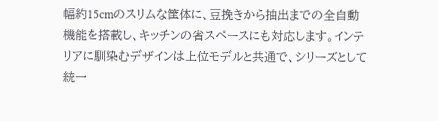幅約15cmのスリムな筐体に、豆挽きから抽出までの全自動機能を搭載し、キッチンの省スペースにも対応します。インテリアに馴染むデザインは上位モデルと共通で、シリーズとして統一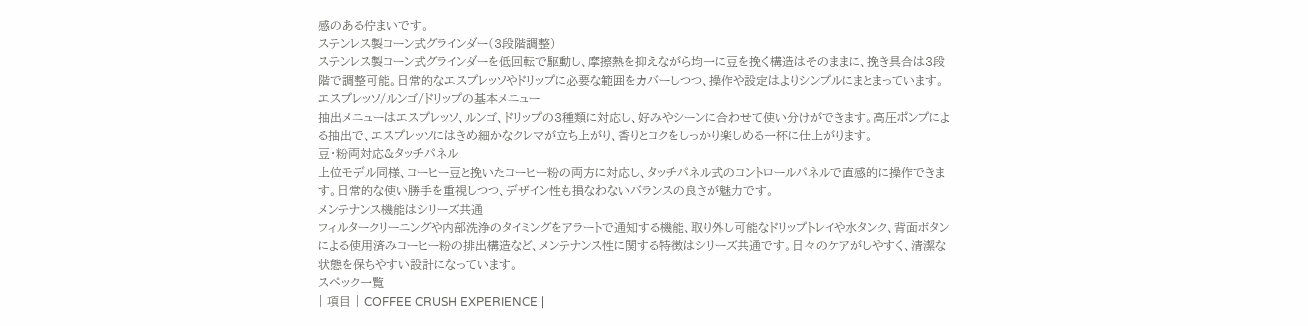感のある佇まいです。
ステンレス製コーン式グラインダー(3段階調整)
ステンレス製コーン式グラインダーを低回転で駆動し、摩擦熱を抑えながら均一に豆を挽く構造はそのままに、挽き具合は3段階で調整可能。日常的なエスプレッソやドリップに必要な範囲をカバーしつつ、操作や設定はよりシンプルにまとまっています。
エスプレッソ/ルンゴ/ドリップの基本メニュー
抽出メニューはエスプレッソ、ルンゴ、ドリップの3種類に対応し、好みやシーンに合わせて使い分けができます。高圧ポンプによる抽出で、エスプレッソにはきめ細かなクレマが立ち上がり、香りとコクをしっかり楽しめる一杯に仕上がります。
豆・粉両対応&タッチパネル
上位モデル同様、コーヒー豆と挽いたコーヒー粉の両方に対応し、タッチパネル式のコントロールパネルで直感的に操作できます。日常的な使い勝手を重視しつつ、デザイン性も損なわないバランスの良さが魅力です。
メンテナンス機能はシリーズ共通
フィルタークリーニングや内部洗浄のタイミングをアラートで通知する機能、取り外し可能なドリップトレイや水タンク、背面ボタンによる使用済みコーヒー粉の排出構造など、メンテナンス性に関する特徴はシリーズ共通です。日々のケアがしやすく、清潔な状態を保ちやすい設計になっています。
スペック一覧
| 項目 | COFFEE CRUSH EXPERIENCE |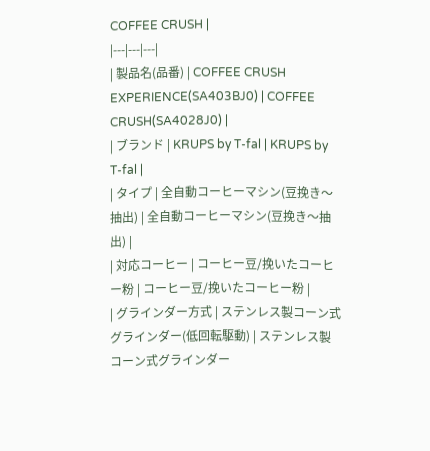COFFEE CRUSH |
|---|---|---|
| 製品名(品番) | COFFEE CRUSH EXPERIENCE(SA403BJ0) | COFFEE CRUSH(SA4028J0) |
| ブランド | KRUPS by T-fal | KRUPS by T-fal |
| タイプ | 全自動コーヒーマシン(豆挽き〜抽出) | 全自動コーヒーマシン(豆挽き〜抽出) |
| 対応コーヒー | コーヒー豆/挽いたコーヒー粉 | コーヒー豆/挽いたコーヒー粉 |
| グラインダー方式 | ステンレス製コーン式グラインダー(低回転駆動) | ステンレス製コーン式グラインダー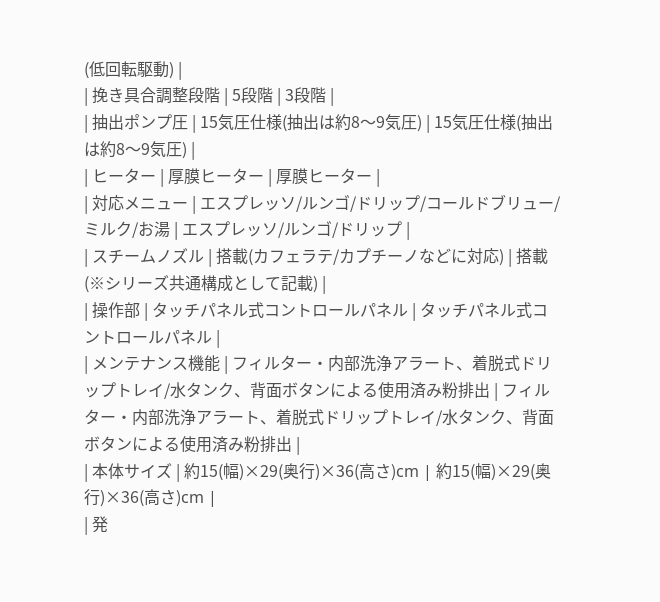(低回転駆動) |
| 挽き具合調整段階 | 5段階 | 3段階 |
| 抽出ポンプ圧 | 15気圧仕様(抽出は約8〜9気圧) | 15気圧仕様(抽出は約8〜9気圧) |
| ヒーター | 厚膜ヒーター | 厚膜ヒーター |
| 対応メニュー | エスプレッソ/ルンゴ/ドリップ/コールドブリュー/ミルク/お湯 | エスプレッソ/ルンゴ/ドリップ |
| スチームノズル | 搭載(カフェラテ/カプチーノなどに対応) | 搭載(※シリーズ共通構成として記載) |
| 操作部 | タッチパネル式コントロールパネル | タッチパネル式コントロールパネル |
| メンテナンス機能 | フィルター・内部洗浄アラート、着脱式ドリップトレイ/水タンク、背面ボタンによる使用済み粉排出 | フィルター・内部洗浄アラート、着脱式ドリップトレイ/水タンク、背面ボタンによる使用済み粉排出 |
| 本体サイズ | 約15(幅)×29(奥行)×36(高さ)cm | 約15(幅)×29(奥行)×36(高さ)cm |
| 発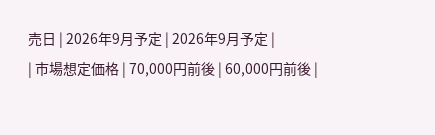売日 | 2026年9月予定 | 2026年9月予定 |
| 市場想定価格 | 70,000円前後 | 60,000円前後 |